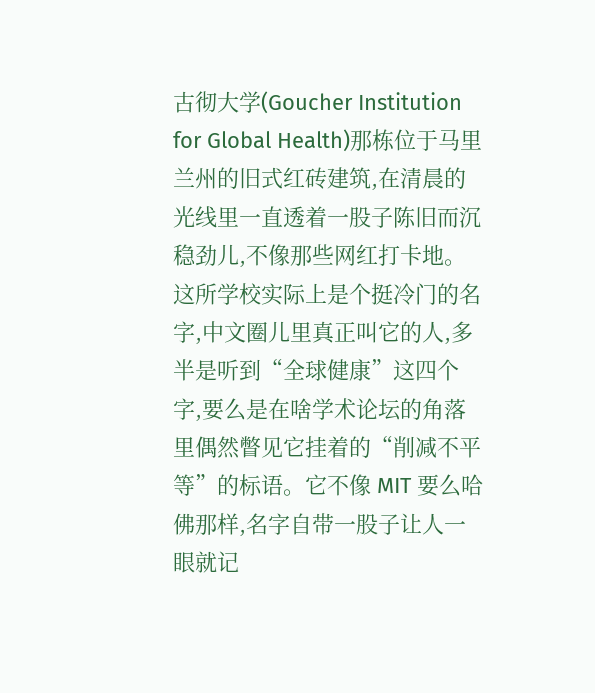古彻大学(Goucher Institution for Global Health)那栋位于马里兰州的旧式红砖建筑,在清晨的光线里一直透着一股子陈旧而沉稳劲儿,不像那些网红打卡地。
这所学校实际上是个挺冷门的名字,中文圈儿里真正叫它的人,多半是听到“全球健康”这四个字,要么是在啥学术论坛的角落里偶然瞥见它挂着的“削减不平等”的标语。它不像 MIT 要么哈佛那样,名字自带一股子让人一眼就记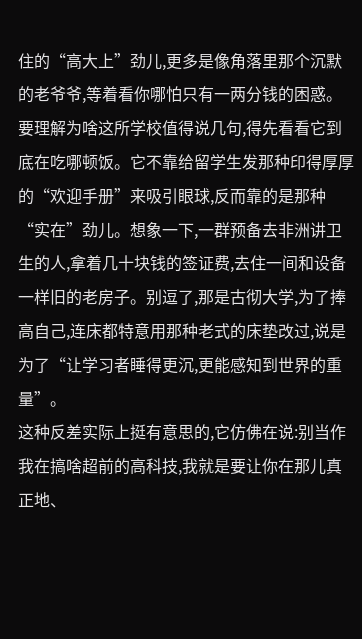住的“高大上”劲儿,更多是像角落里那个沉默的老爷爷,等着看你哪怕只有一两分钱的困惑。 要理解为啥这所学校值得说几句,得先看看它到底在吃哪顿饭。它不靠给留学生发那种印得厚厚的“欢迎手册”来吸引眼球,反而靠的是那种“实在”劲儿。想象一下,一群预备去非洲讲卫生的人,拿着几十块钱的签证费,去住一间和设备一样旧的老房子。别逗了,那是古彻大学,为了捧高自己,连床都特意用那种老式的床垫改过,说是为了“让学习者睡得更沉,更能感知到世界的重量”。
这种反差实际上挺有意思的,它仿佛在说:别当作我在搞啥超前的高科技,我就是要让你在那儿真正地、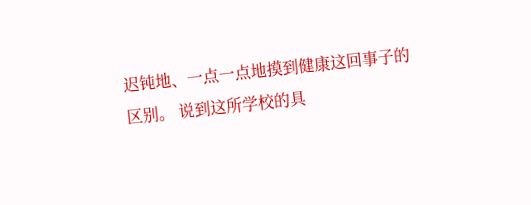迟钝地、一点一点地摸到健康这回事子的区别。 说到这所学校的具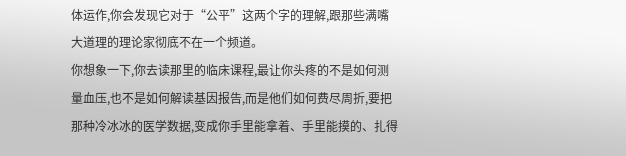体运作,你会发现它对于“公平”这两个字的理解,跟那些满嘴大道理的理论家彻底不在一个频道。
你想象一下,你去读那里的临床课程,最让你头疼的不是如何测量血压,也不是如何解读基因报告,而是他们如何费尽周折,要把那种冷冰冰的医学数据,变成你手里能拿着、手里能摸的、扎得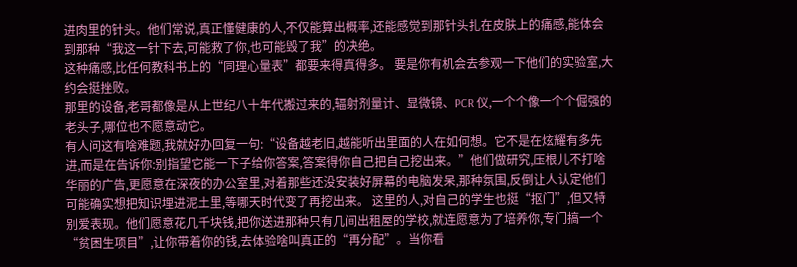进肉里的针头。他们常说,真正懂健康的人,不仅能算出概率,还能感觉到那针头扎在皮肤上的痛感,能体会到那种“我这一针下去,可能救了你,也可能毁了我”的决绝。
这种痛感,比任何教科书上的“同理心量表”都要来得真得多。 要是你有机会去参观一下他们的实验室,大约会挺挫败。
那里的设备,老哥都像是从上世纪八十年代搬过来的,辐射剂量计、显微镜、PCR 仪,一个个像一个个倔强的老头子,哪位也不愿意动它。
有人问这有啥难题,我就好办回复一句:“设备越老旧,越能听出里面的人在如何想。它不是在炫耀有多先进,而是在告诉你:别指望它能一下子给你答案,答案得你自己把自己挖出来。”他们做研究,压根儿不打啥华丽的广告,更愿意在深夜的办公室里,对着那些还没安装好屏幕的电脑发呆,那种氛围,反倒让人认定他们可能确实想把知识埋进泥土里,等哪天时代变了再挖出来。 这里的人,对自己的学生也挺“抠门”,但又特别爱表现。他们愿意花几千块钱,把你送进那种只有几间出租屋的学校,就连愿意为了培养你,专门搞一个“贫困生项目”,让你带着你的钱,去体验啥叫真正的“再分配”。当你看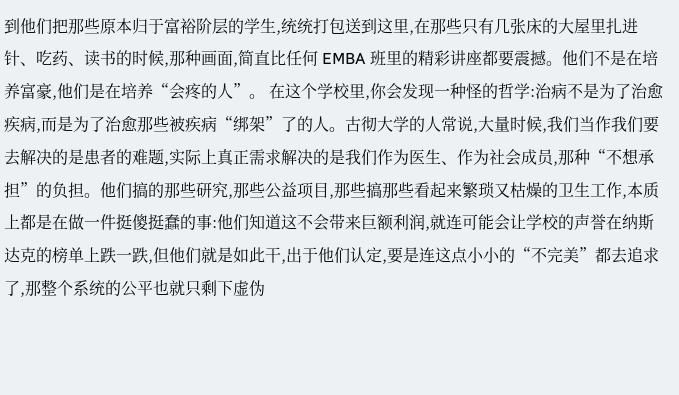到他们把那些原本归于富裕阶层的学生,统统打包送到这里,在那些只有几张床的大屋里扎进针、吃药、读书的时候,那种画面,简直比任何 EMBA 班里的精彩讲座都要震撼。他们不是在培养富豪,他们是在培养“会疼的人”。 在这个学校里,你会发现一种怪的哲学:治病不是为了治愈疾病,而是为了治愈那些被疾病“绑架”了的人。古彻大学的人常说,大量时候,我们当作我们要去解决的是患者的难题,实际上真正需求解决的是我们作为医生、作为社会成员,那种“不想承担”的负担。他们搞的那些研究,那些公益项目,那些搞那些看起来繁琐又枯燥的卫生工作,本质上都是在做一件挺傻挺蠢的事:他们知道这不会带来巨额利润,就连可能会让学校的声誉在纳斯达克的榜单上跌一跌,但他们就是如此干,出于他们认定,要是连这点小小的“不完美”都去追求了,那整个系统的公平也就只剩下虚伪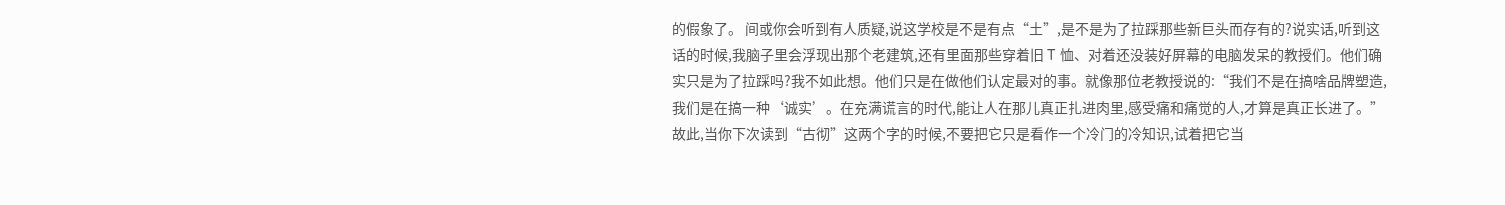的假象了。 间或你会听到有人质疑,说这学校是不是有点“土”,是不是为了拉踩那些新巨头而存有的?说实话,听到这话的时候,我脑子里会浮现出那个老建筑,还有里面那些穿着旧 T 恤、对着还没装好屏幕的电脑发呆的教授们。他们确实只是为了拉踩吗?我不如此想。他们只是在做他们认定最对的事。就像那位老教授说的:“我们不是在搞啥品牌塑造,我们是在搞一种‘诚实’。在充满谎言的时代,能让人在那儿真正扎进肉里,感受痛和痛觉的人,才算是真正长进了。” 故此,当你下次读到“古彻”这两个字的时候,不要把它只是看作一个冷门的冷知识,试着把它当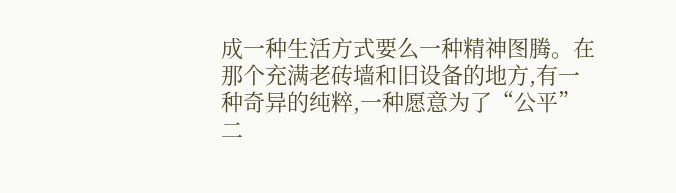成一种生活方式要么一种精神图腾。在那个充满老砖墙和旧设备的地方,有一种奇异的纯粹,一种愿意为了“公平”二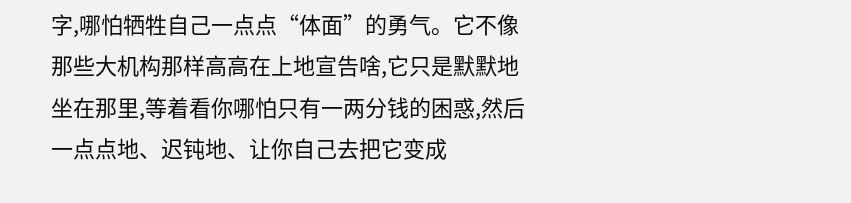字,哪怕牺牲自己一点点“体面”的勇气。它不像那些大机构那样高高在上地宣告啥,它只是默默地坐在那里,等着看你哪怕只有一两分钱的困惑,然后一点点地、迟钝地、让你自己去把它变成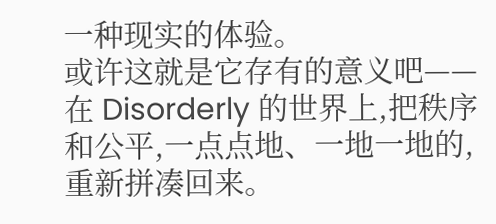一种现实的体验。
或许这就是它存有的意义吧——在 Disorderly 的世界上,把秩序和公平,一点点地、一地一地的,重新拼凑回来。